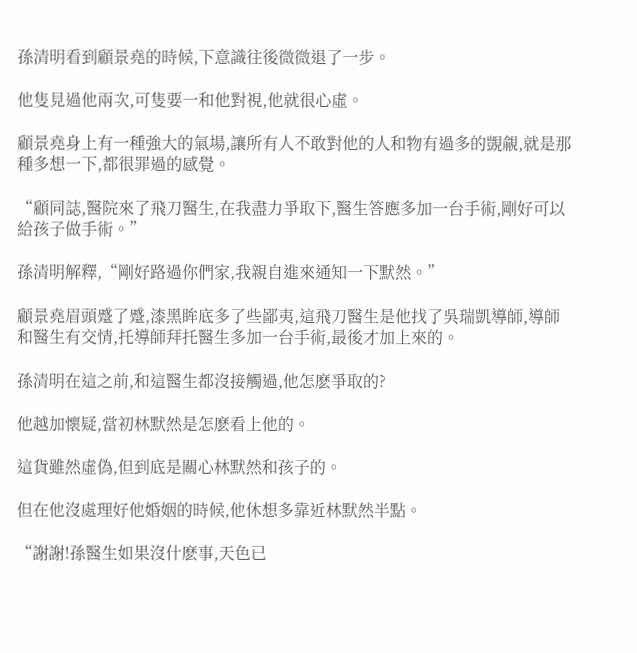孫清明看到顧景堯的時候,下意識往後微微退了一步。

他隻見過他兩次,可隻要一和他對視,他就很心虛。

顧景堯身上有一種強大的氣場,讓所有人不敢對他的人和物有過多的覬覦,就是那種多想一下,都很罪過的感覺。

“顧同誌,醫院來了飛刀醫生,在我盡力爭取下,醫生答應多加一台手術,剛好可以給孩子做手術。”

孫清明解釋,“剛好路過你們家,我親自進來通知一下默然。”

顧景堯眉頭蹙了蹙,漆黑眸底多了些鄙夷,這飛刀醫生是他找了吳瑞凱導師,導師和醫生有交情,托導師拜托醫生多加一台手術,最後才加上來的。

孫清明在這之前,和這醫生都沒接觸過,他怎麽爭取的?

他越加懷疑,當初林默然是怎麽看上他的。

這貨雖然虛偽,但到底是關心林默然和孩子的。

但在他沒處理好他婚姻的時候,他休想多靠近林默然半點。

“謝謝!孫醫生如果沒什麽事,天色已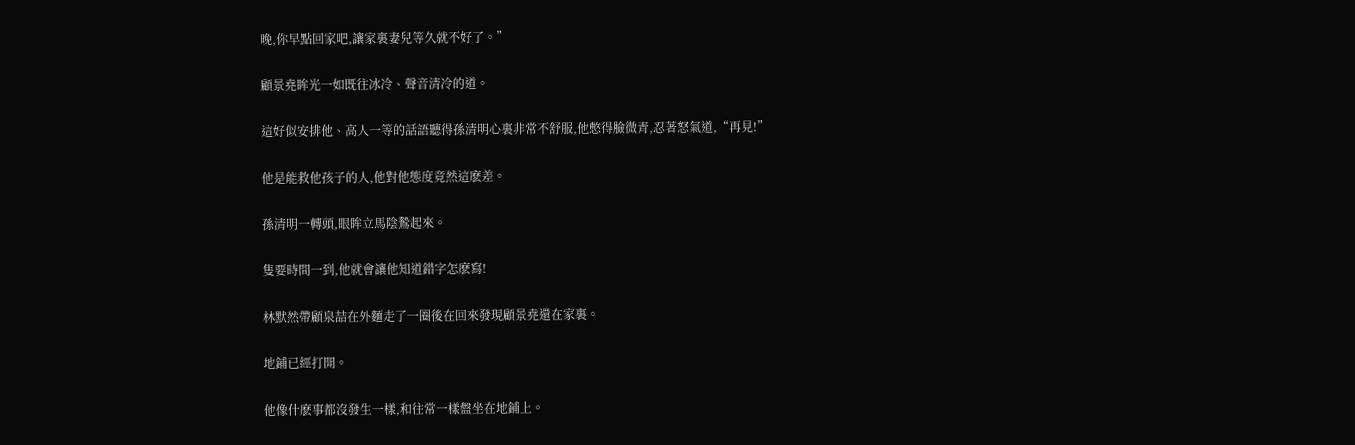晚,你早點回家吧,讓家裏妻兒等久就不好了。”

顧景堯眸光一如既往冰冷、聲音清冷的道。

這好似安排他、高人一等的話語聽得孫清明心裏非常不舒服,他憋得臉微青,忍著怒氣道,“再見!”

他是能救他孩子的人,他對他態度竟然這麽差。

孫清明一轉頭,眼眸立馬陰鷙起來。

隻要時間一到,他就會讓他知道錯字怎麽寫!

林默然帶顧泉喆在外麵走了一圈後在回來發現顧景堯還在家裏。

地鋪已經打開。

他像什麽事都沒發生一樣,和往常一樣盤坐在地鋪上。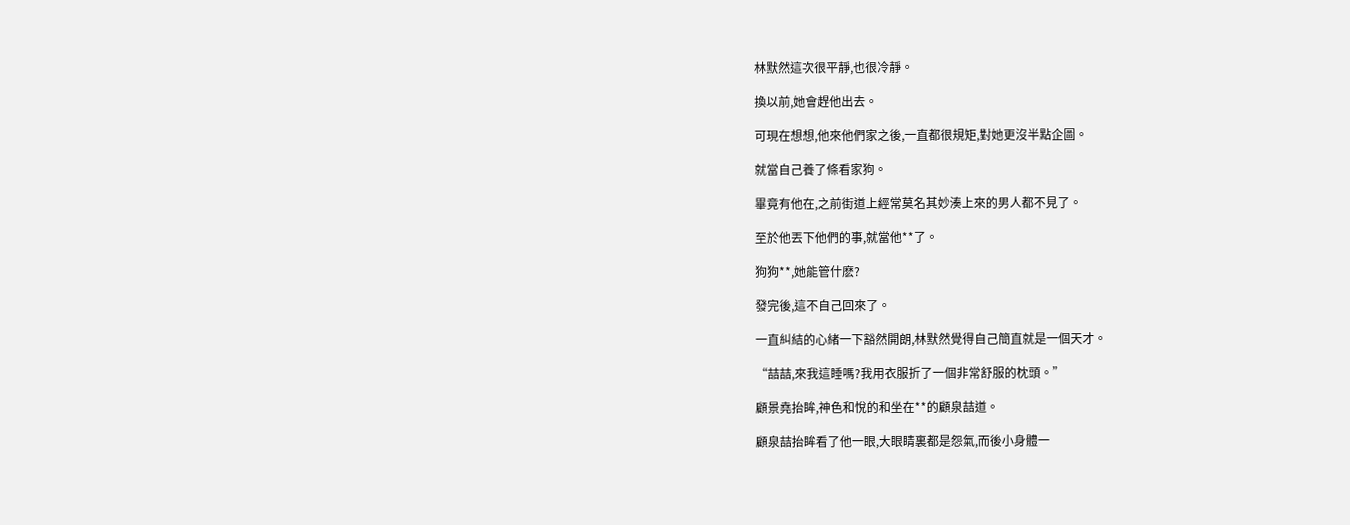林默然這次很平靜,也很冷靜。

換以前,她會趕他出去。

可現在想想,他來他們家之後,一直都很規矩,對她更沒半點企圖。

就當自己養了條看家狗。

畢竟有他在,之前街道上經常莫名其妙湊上來的男人都不見了。

至於他丟下他們的事,就當他**了。

狗狗**,她能管什麽?

發完後,這不自己回來了。

一直糾結的心緒一下豁然開朗,林默然覺得自己簡直就是一個天才。

“喆喆,來我這睡嗎?我用衣服折了一個非常舒服的枕頭。”

顧景堯抬眸,神色和悅的和坐在**的顧泉喆道。

顧泉喆抬眸看了他一眼,大眼睛裏都是怨氣,而後小身體一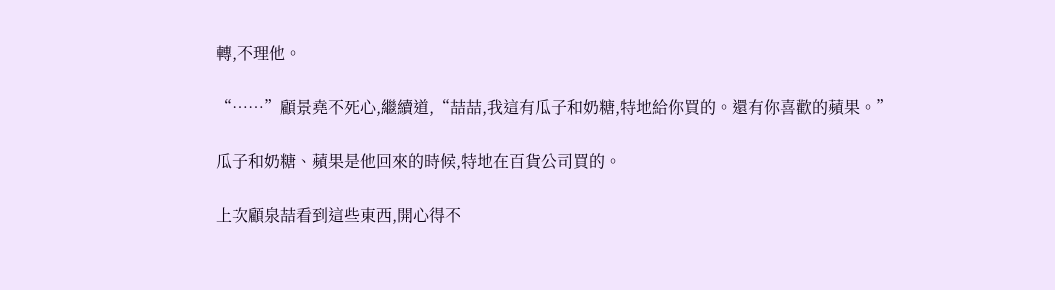轉,不理他。

“……”顧景堯不死心,繼續道,“喆喆,我這有瓜子和奶糖,特地給你買的。還有你喜歡的蘋果。”

瓜子和奶糖、蘋果是他回來的時候,特地在百貨公司買的。

上次顧泉喆看到這些東西,開心得不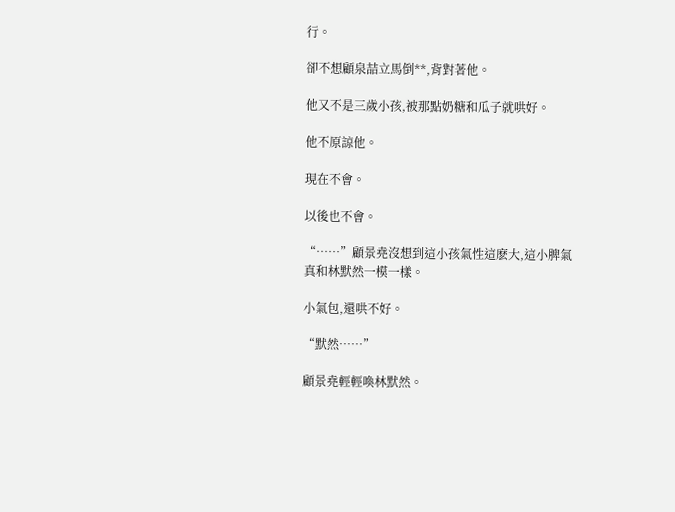行。

卻不想顧泉喆立馬倒**,背對著他。

他又不是三歲小孩,被那點奶糖和瓜子就哄好。

他不原諒他。

現在不會。

以後也不會。

“……”顧景堯沒想到這小孩氣性這麽大,這小脾氣真和林默然一模一樣。

小氣包,還哄不好。

“默然……”

顧景堯輕輕喚林默然。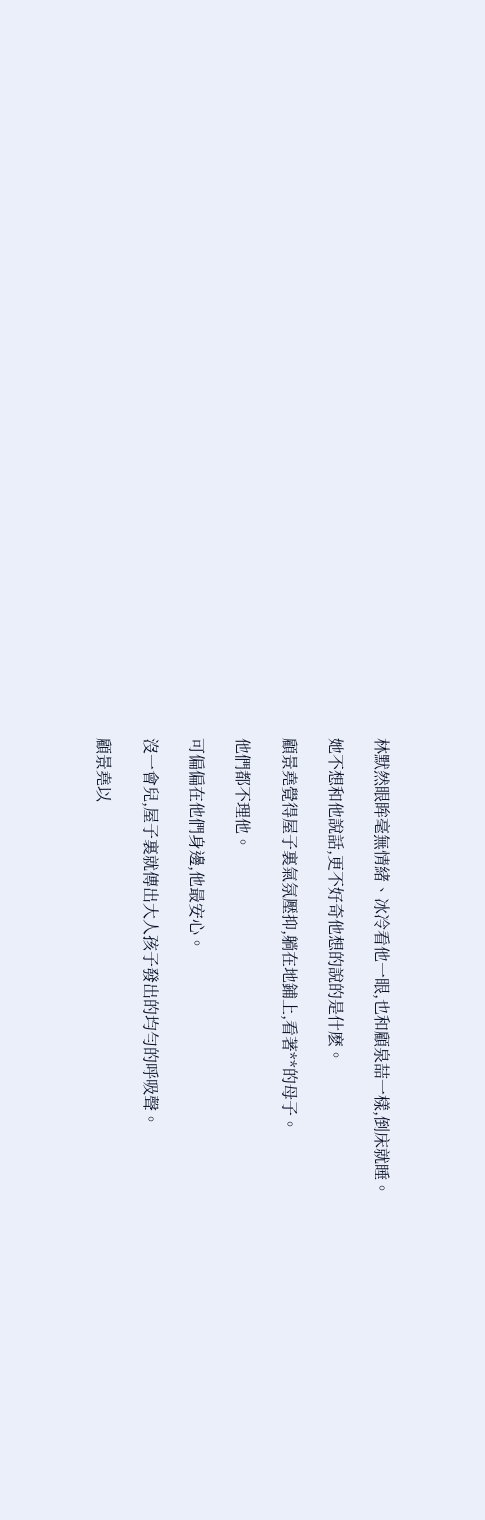林默然眼眸毫無情緒、冰冷看他一眼,也和顧泉喆一樣,倒床就睡。

她不想和他說話,更不好奇他想的說的是什麽。

顧景堯覺得屋子裏氣氛壓抑,躺在地鋪上,看著**的母子。

他們都不理他。

可偏偏在他們身邊,他最安心。

沒一會兒,屋子裏就傳出大人孩子發出的均勻的呼吸聲。

顧景堯以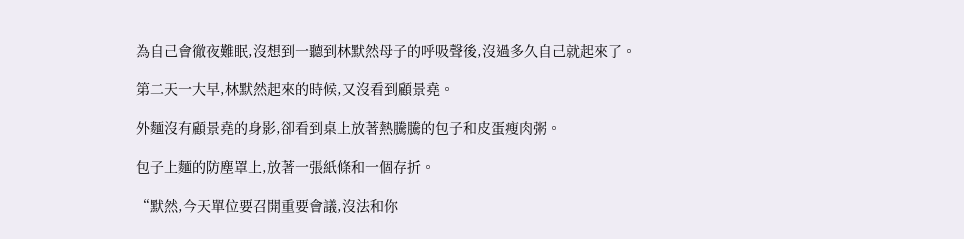為自己會徹夜難眠,沒想到一聽到林默然母子的呼吸聲後,沒過多久自己就起來了。

第二天一大早,林默然起來的時候,又沒看到顧景堯。

外麵沒有顧景堯的身影,卻看到桌上放著熱騰騰的包子和皮蛋瘦肉粥。

包子上麵的防塵罩上,放著一張紙條和一個存折。

“默然,今天單位要召開重要會議,沒法和你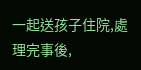一起送孩子住院,處理完事後,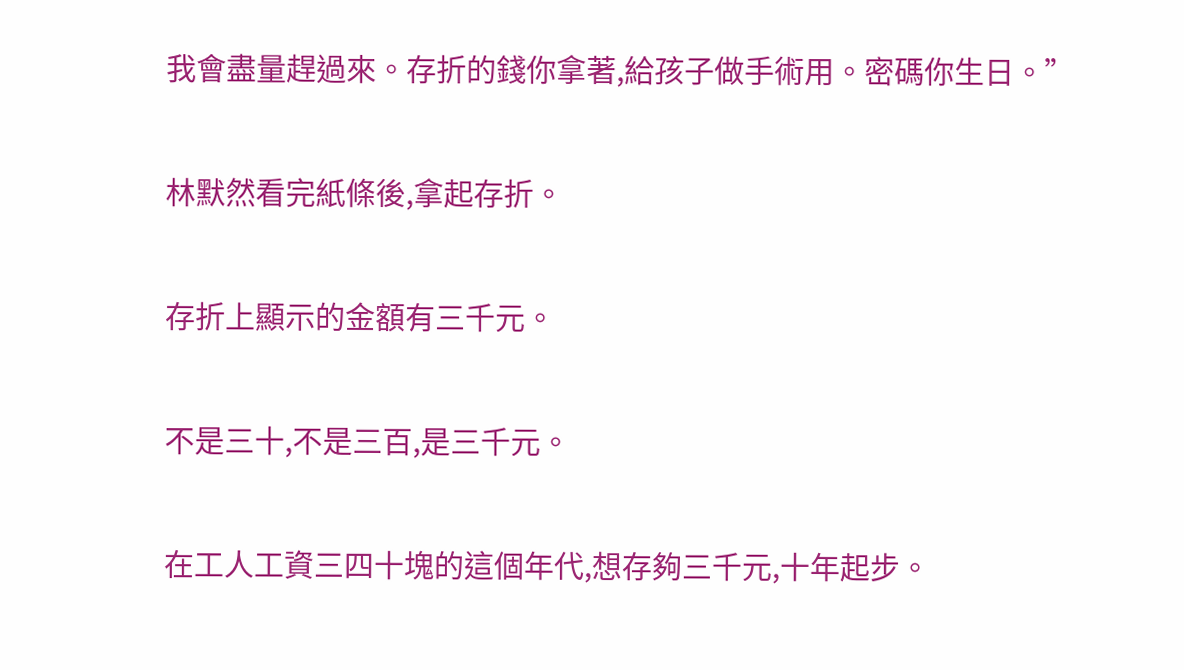我會盡量趕過來。存折的錢你拿著,給孩子做手術用。密碼你生日。”

林默然看完紙條後,拿起存折。

存折上顯示的金額有三千元。

不是三十,不是三百,是三千元。

在工人工資三四十塊的這個年代,想存夠三千元,十年起步。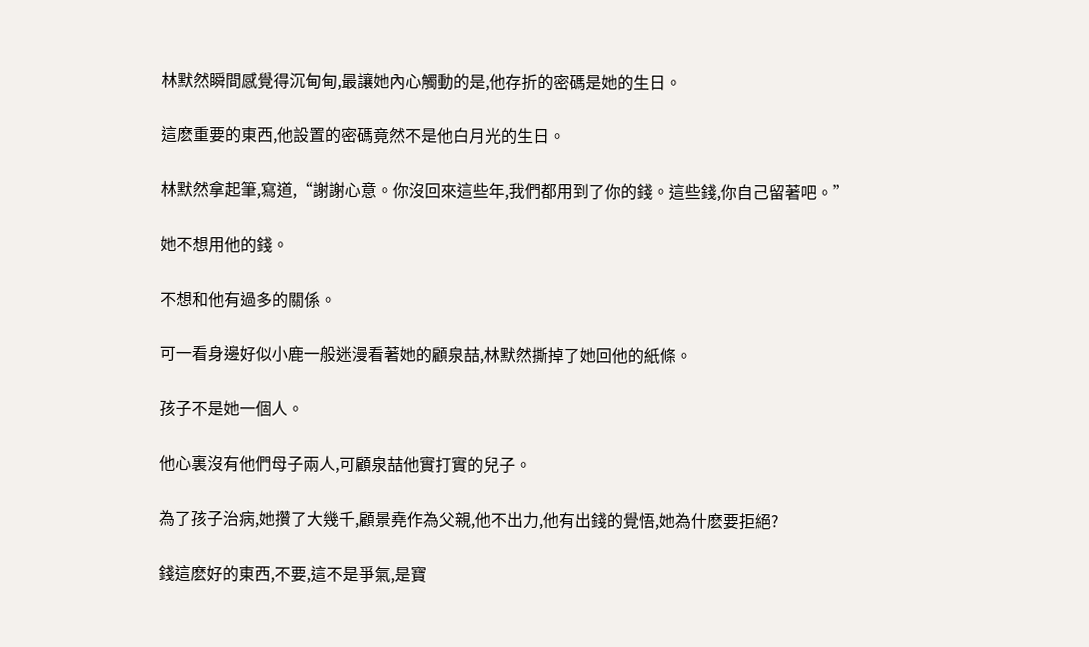林默然瞬間感覺得沉甸甸,最讓她內心觸動的是,他存折的密碼是她的生日。

這麽重要的東西,他設置的密碼竟然不是他白月光的生日。

林默然拿起筆,寫道,“謝謝心意。你沒回來這些年,我們都用到了你的錢。這些錢,你自己留著吧。”

她不想用他的錢。

不想和他有過多的關係。

可一看身邊好似小鹿一般迷漫看著她的顧泉喆,林默然撕掉了她回他的紙條。

孩子不是她一個人。

他心裏沒有他們母子兩人,可顧泉喆他實打實的兒子。

為了孩子治病,她攢了大幾千,顧景堯作為父親,他不出力,他有出錢的覺悟,她為什麽要拒絕?

錢這麽好的東西,不要,這不是爭氣,是寶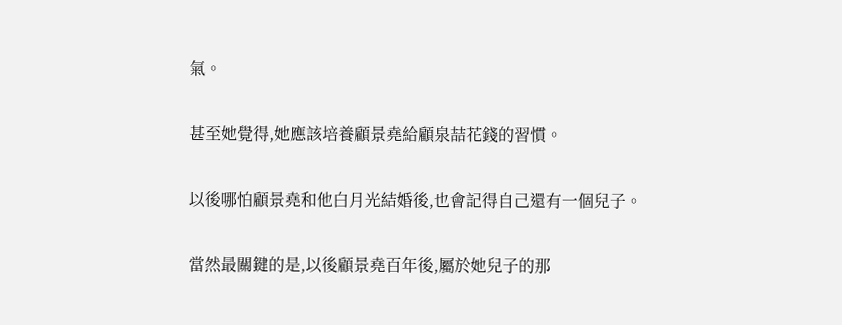氣。

甚至她覺得,她應該培養顧景堯給顧泉喆花錢的習慣。

以後哪怕顧景堯和他白月光結婚後,也會記得自己還有一個兒子。

當然最關鍵的是,以後顧景堯百年後,屬於她兒子的那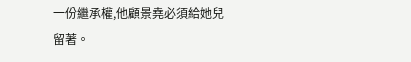一份繼承權,他顧景堯必須給她兒留著。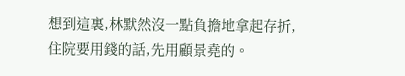想到這裏,林默然沒一點負擔地拿起存折,住院要用錢的話,先用顧景堯的。